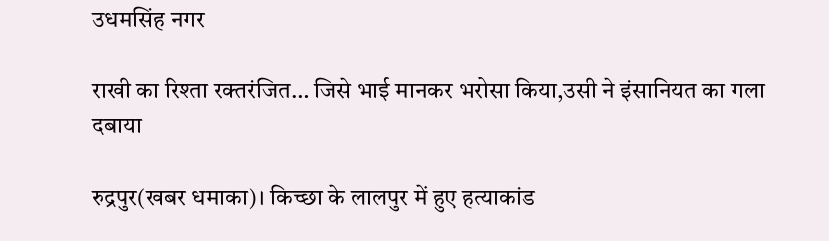उधमसिंह नगर

राखी का रिश्ता रक्तरंजित… जिसे भाई मानकर भरोसा किया,उसी ने इंसानियत का गला दबाया

रुद्रपुर(खबर धमाका)। किच्छा के लालपुर में हुए हत्याकांड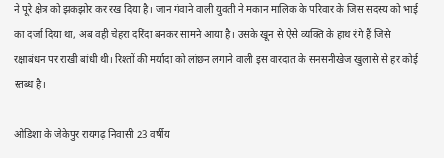ने पूरे क्षेत्र को झकझोर कर रख दिया है। जान गंवाने वाली युवती ने मकान मालिक के परिवार के जिस सदस्य को भाई का दर्जा दिया था, अब वही चेहरा दरिंदा बनकर सामने आया है। उसके खून से ऐसे व्यक्ति के हाथ रंगे हैं जिसे रक्षाबंधन पर राखी बांधी थी। रिश्तों की मर्यादा को लांछन लगाने वाली इस वारदात के सनसनीखेज खुलासे से हर कोई स्तब्ध है।

ओडिशा के जेकेपुर रायगढ़ निवासी 23 वर्षीय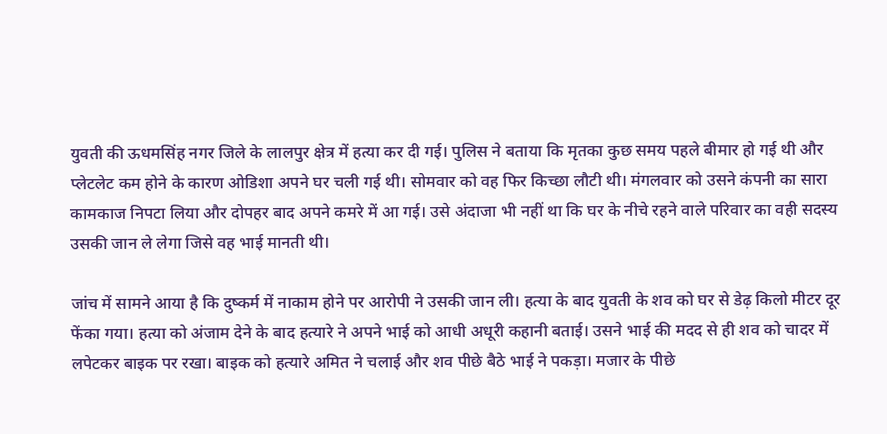युवती की ऊधमसिंह नगर जिले के लालपुर क्षेत्र में हत्या कर दी गई। पुलिस ने बताया कि मृतका कुछ समय पहले बीमार हो गई थी और प्लेटलेट कम होने के कारण ओडिशा अपने घर चली गई थी। सोमवार को वह फिर किच्छा लौटी थी। मंगलवार को उसने कंपनी का सारा कामकाज निपटा लिया और दोपहर बाद अपने कमरे में आ गई। उसे अंदाजा भी नहीं था कि घर के नीचे रहने वाले परिवार का वही सदस्य उसकी जान ले लेगा जिसे वह भाई मानती थी।

जांच में सामने आया है कि दुष्कर्म में नाकाम होने पर आरोपी ने उसकी जान ली। हत्या के बाद युवती के शव को घर से डेढ़ किलो मीटर दूर फेंका गया। हत्या को अंजाम देने के बाद हत्यारे ने अपने भाई को आधी अधूरी कहानी बताई। उसने भाई की मदद से ही शव को चादर में लपेटकर बाइक पर रखा। बाइक को हत्यारे अमित ने चलाई और शव पीछे बैठे भाई ने पकड़ा। मजार के पीछे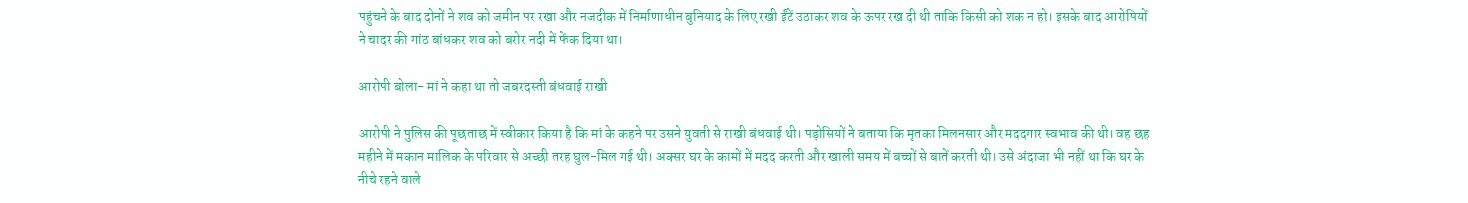पहुंचने के बाद दोनों ने शव को जमीन पर रखा और नजदीक में निर्माणाधीन बुनियाद के लिए रखी ईंटें उठाकर शव के ऊपर रख दी थी ताकि किसी को शक न हो। इसके बाद आरोपियों ने चादर की गांठ बांधकर शव को बरोर नदी में फेंक दिया था।

आरोपी बोला- मां ने कहा था तो जबरदस्ती बंधवाई राखी

आरोपी ने पुलिस की पूछताछ में स्वीकार किया है कि मां के कहने पर उसने युवती से राखी बंधवाई थी। पड़ोसियों ने बताया कि मृतका मिलनसार और मददगार स्वभाव की थी। वह छह महीने में मकान मालिक के परिवार से अच्छी तरह घुल-मिल गई थी। अक्सर घर के कामों में मदद करती और खाली समय में बच्चों से बातें करती थी। उसे अंदाजा भी नहीं था कि घर के नीचे रहने वाले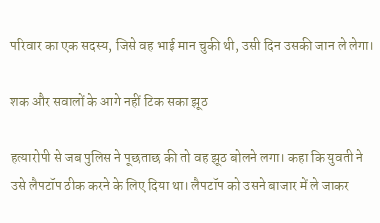परिवार का एक सदस्य, जिसे वह भाई मान चुकी थी, उसी दिन उसकी जान ले लेगा।

शक और सवालों के आगे नहीं टिक सका झूठ

हत्यारोपी से जब पुलिस ने पूछताछ की तो वह झूठ बोलने लगा। कहा कि युवती ने उसे लैपटॉप ठीक करने के लिए दिया था। लैपटॉप को उसने बाजार में ले जाकर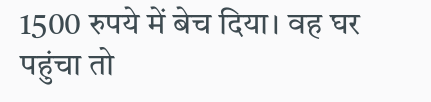1500 रुपये में बेच दिया। वह घर पहुंचा तो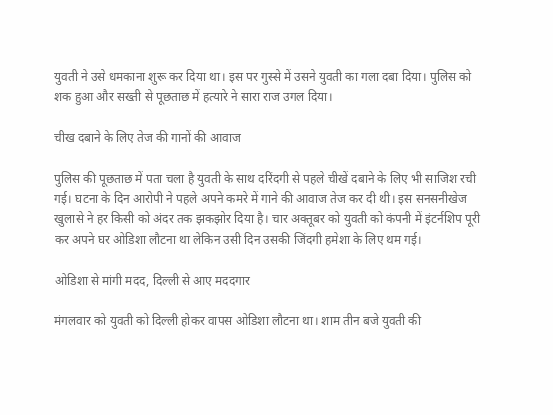युवती ने उसे धमकाना शुरू कर दिया था। इस पर गुस्से में उसने युवती का गला दबा दिया। पुलिस को शक हुआ और सख्ती से पूछताछ में हत्यारे ने सारा राज उगल दिया।

चीख दबाने के लिए तेज की गानों की आवाज

पुलिस की पूछताछ में पता चला है युवती के साथ दरिंदगी से पहले चीखें दबाने के लिए भी साजिश रची गई। घटना के दिन आरोपी ने पहले अपने कमरे में गाने की आवाज तेज कर दी थी। इस सनसनीखेज खुलासे ने हर किसी को अंदर तक झकझोर दिया है। चार अक्तूबर को युवती को कंपनी में इंटर्नशिप पूरी कर अपने घर ओडिशा लौटना था लेकिन उसी दिन उसकी जिंदगी हमेशा के लिए थम गई।

ओडिशा से मांगी मदद, दिल्ली से आए मददगार

मंगलवार को युवती को दिल्ली होकर वापस ओडिशा लौटना था। शाम तीन बजे युवती की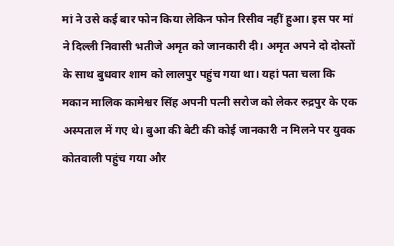मां ने उसे कई बार फोन किया लेकिन फोन रिसीव नहीं हुआ। इस पर मां ने दिल्ली निवासी भतीजे अमृत को जानकारी दी। अमृत अपने दो दोस्तों के साथ बुधवार शाम को लालपुर पहुंच गया था। यहां पता चला कि मकान मालिक कामेश्वर सिंह अपनी पत्नी सरोज को लेकर रुद्रपुर के एक अस्पताल में गए थे। बुआ की बेटी की कोई जानकारी न मिलने पर युवक कोतवाली पहुंच गया और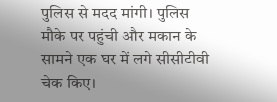पुलिस से मदद मांगी। पुलिस मौके पर पहुंची और मकान के सामने एक घर में लगे सीसीटीवी चेक किए।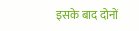इसके बाद दोनों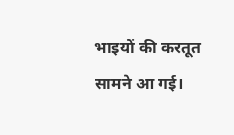भाइयों की करतूत सामने आ गई।